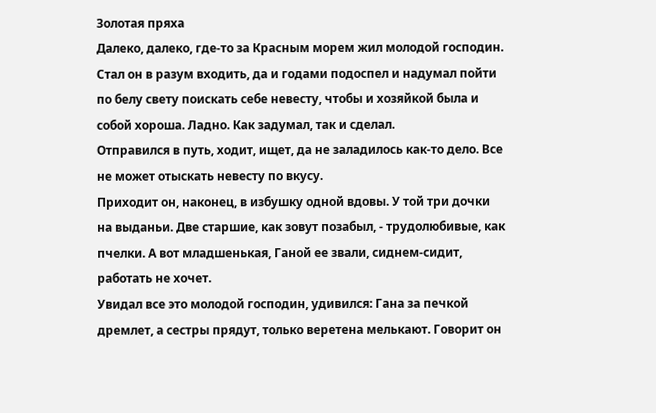Золотая пряха
Далеко, далеко, где-то за Красным морем жил молодой господин. Стал он в разум входить, да и годами подоспел и надумал пойти по белу свету поискать себе невесту, чтобы и хозяйкой была и собой хороша. Ладно. Как задумал, так и сделал.
Отправился в путь, ходит, ищет, да не заладилось как-то дело. Все не может отыскать невесту по вкусу.
Приходит он, наконец, в избушку одной вдовы. У той три дочки на выданьи. Две старшие, как зовут позабыл, - трудолюбивые, как пчелки. А вот младшенькая, Ганой ее звали, сиднем-сидит, работать не хочет.
Увидал все это молодой господин, удивился: Гана за печкой дремлет, а сестры прядут, только веретена мелькают. Говорит он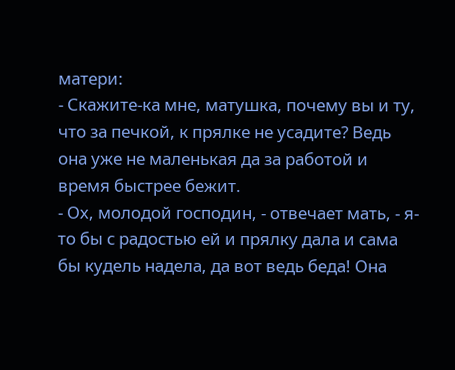матери:
- Скажите-ка мне, матушка, почему вы и ту, что за печкой, к прялке не усадите? Ведь она уже не маленькая да за работой и время быстрее бежит.
- Ох, молодой господин, - отвечает мать, - я-то бы с радостью ей и прялку дала и сама бы кудель надела, да вот ведь беда! Она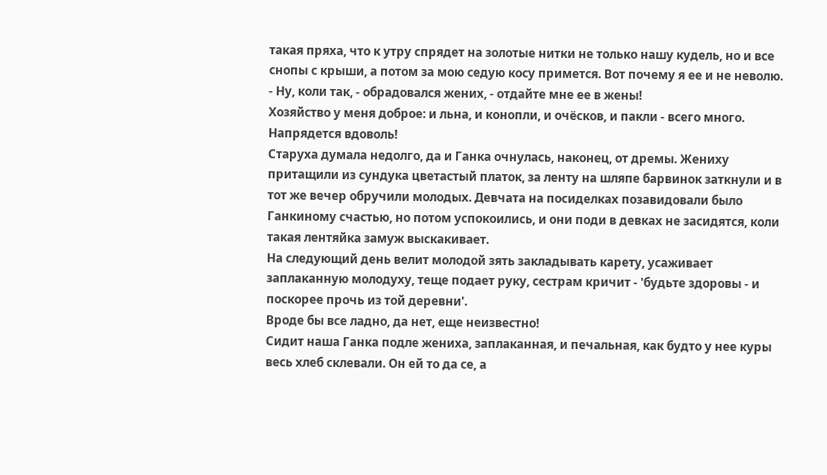такая пряха, что к утру спрядет на золотые нитки не только нашу кудель, но и все снопы с крыши, а потом за мою седую косу примется. Вот почему я ее и не неволю.
- Ну, коли так, - обрадовался жених, - отдайте мне ее в жены!
Хозяйство у меня доброе: и льна, и конопли, и очёсков, и пакли - всего много. Напрядется вдоволь!
Старуха думала недолго, да и Ганка очнулась, наконец, от дремы. Жениху притащили из сундука цветастый платок, за ленту на шляпе барвинок заткнули и в тот же вечер обручили молодых. Девчата на посиделках позавидовали было Ганкиному счастью, но потом успокоились, и они поди в девках не засидятся, коли такая лентяйка замуж выскакивает.
На следующий день велит молодой зять закладывать карету, усаживает заплаканную молодуху, теще подает руку, сестрам кричит - 'будьте здоровы - и поскорее прочь из той деревни'.
Вроде бы все ладно, да нет, еще неизвестно!
Сидит наша Ганка подле жениха, заплаканная, и печальная, как будто у нее куры весь хлеб склевали. Он ей то да се, а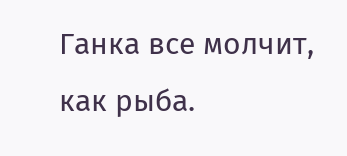Ганка все молчит, как рыба.